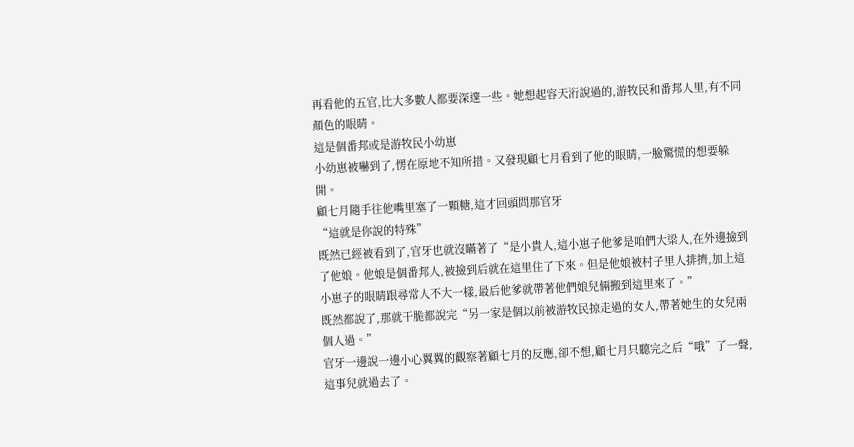再看他的五官,比大多數人都要深邃一些。她想起容天洐說過的,游牧民和番邦人里,有不同顏色的眼睛。
這是個番邦或是游牧民小幼崽
小幼崽被嚇到了,愣在原地不知所措。又發現顧七月看到了他的眼睛,一臉驚慌的想要躲開。
顧七月隨手往他嘴里塞了一顆糖,這才回頭問那官牙
“這就是你說的特殊”
既然已經被看到了,官牙也就沒瞞著了“是小貴人,這小崽子他爹是咱們大梁人,在外邊撿到了他娘。他娘是個番邦人,被撿到后就在這里住了下來。但是他娘被村子里人排擠,加上這小崽子的眼睛跟尋常人不大一樣,最后他爹就帶著他們娘兒倆搬到這里來了。”
既然都說了,那就干脆都說完“另一家是個以前被游牧民掠走過的女人,帶著她生的女兒兩個人過。”
官牙一邊說一邊小心翼翼的觀察著顧七月的反應,卻不想,顧七月只聽完之后“哦”了一聲,這事兒就過去了。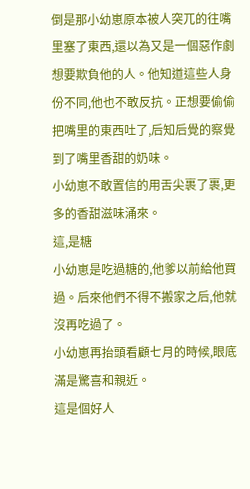倒是那小幼崽原本被人突兀的往嘴里塞了東西,還以為又是一個惡作劇想要欺負他的人。他知道這些人身份不同,他也不敢反抗。正想要偷偷把嘴里的東西吐了,后知后覺的察覺到了嘴里香甜的奶味。
小幼崽不敢置信的用舌尖裹了裹,更多的香甜滋味涌來。
這,是糖
小幼崽是吃過糖的,他爹以前給他買過。后來他們不得不搬家之后,他就沒再吃過了。
小幼崽再抬頭看顧七月的時候,眼底滿是驚喜和親近。
這是個好人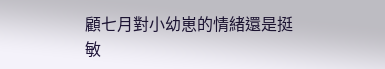顧七月對小幼崽的情緒還是挺敏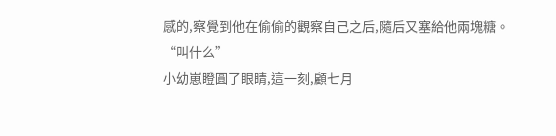感的,察覺到他在偷偷的觀察自己之后,隨后又塞給他兩塊糖。
“叫什么”
小幼崽瞪圓了眼睛,這一刻,顧七月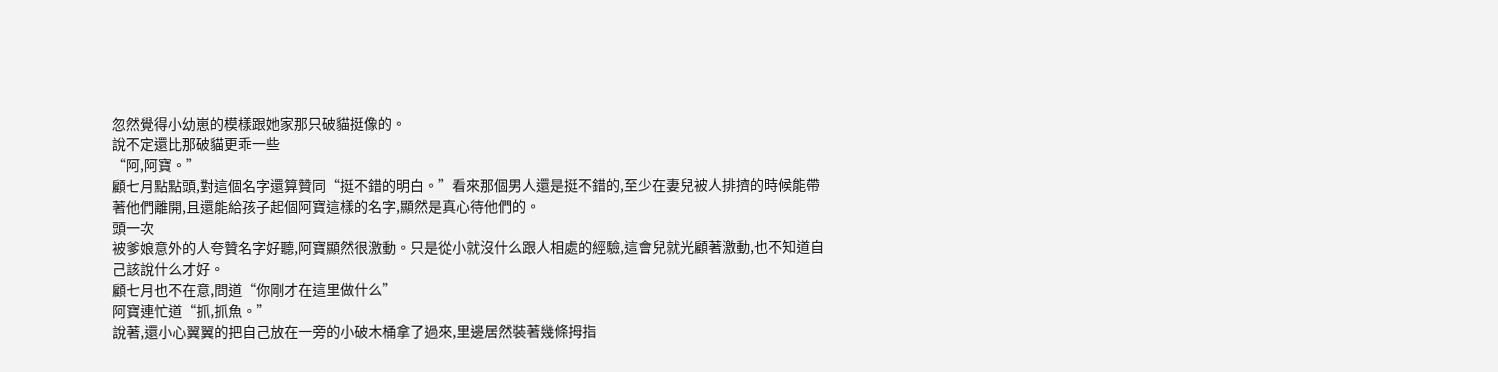忽然覺得小幼崽的模樣跟她家那只破貓挺像的。
說不定還比那破貓更乖一些
“阿,阿寶。”
顧七月點點頭,對這個名字還算贊同“挺不錯的明白。”看來那個男人還是挺不錯的,至少在妻兒被人排擠的時候能帶著他們離開,且還能給孩子起個阿寶這樣的名字,顯然是真心待他們的。
頭一次
被爹娘意外的人夸贊名字好聽,阿寶顯然很激動。只是從小就沒什么跟人相處的經驗,這會兒就光顧著激動,也不知道自己該說什么才好。
顧七月也不在意,問道“你剛才在這里做什么”
阿寶連忙道“抓,抓魚。”
說著,還小心翼翼的把自己放在一旁的小破木桶拿了過來,里邊居然裝著幾條拇指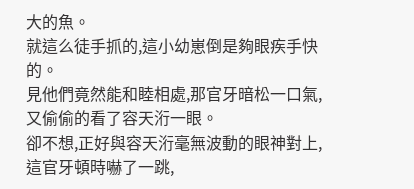大的魚。
就這么徒手抓的,這小幼崽倒是夠眼疾手快的。
見他們竟然能和睦相處,那官牙暗松一口氣,又偷偷的看了容天洐一眼。
卻不想,正好與容天洐毫無波動的眼神對上,這官牙頓時嚇了一跳,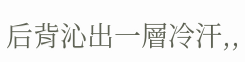后背沁出一層冷汗,,